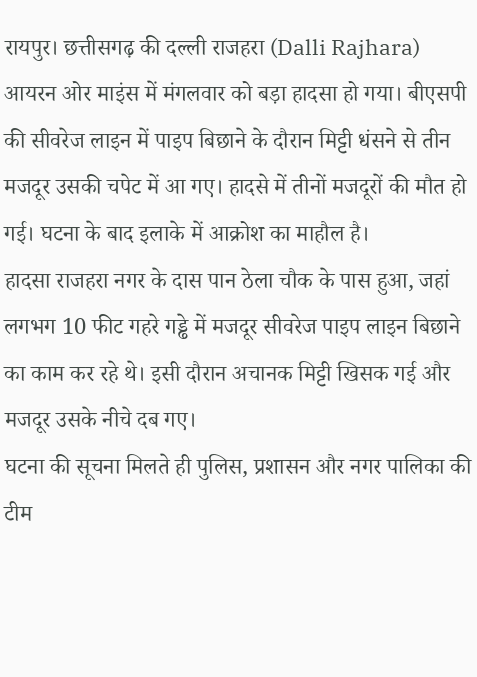रायपुर। छत्तीसगढ़ की दल्ली राजहरा (Dalli Rajhara) आयरन ओर माइंस में मंगलवार को बड़ा हादसा हो गया। बीएसपी की सीवरेज लाइन में पाइप बिछाने के दौरान मिट्टी धंसने से तीन मजदूर उसकी चपेट में आ गए। हादसे में तीनों मजदूरों की मौत हो गई। घटना के बाद इलाके में आक्रोश का माहौल है।
हादसा राजहरा नगर के दास पान ठेला चौक के पास हुआ, जहां लगभग 10 फीट गहरे गड्ढे में मजदूर सीवरेज पाइप लाइन बिछाने का काम कर रहे थे। इसी दौरान अचानक मिट्टी खिसक गई और मजदूर उसके नीचे दब गए।
घटना की सूचना मिलते ही पुलिस, प्रशासन और नगर पालिका की टीम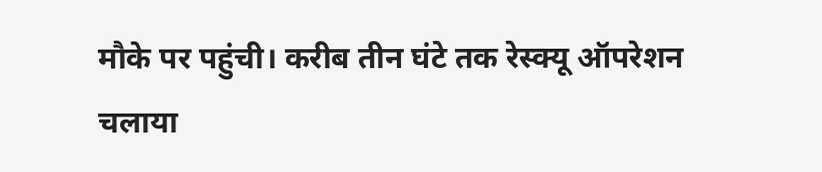मौके पर पहुंची। करीब तीन घंटे तक रेस्क्यू ऑपरेशन चलाया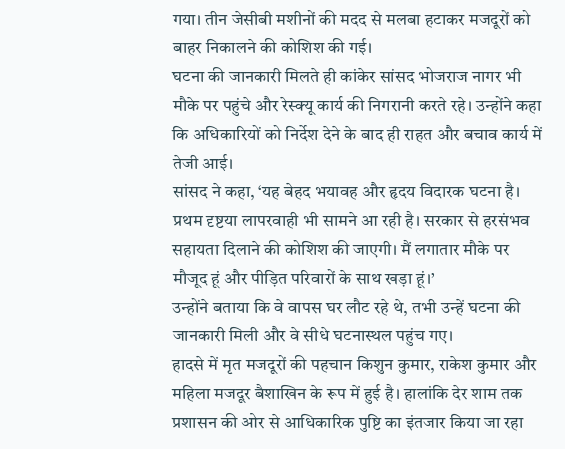गया। तीन जेसीबी मशीनों की मदद से मलबा हटाकर मजदूरों को बाहर निकालने की कोशिश की गई।
घटना की जानकारी मिलते ही कांकेर सांसद भोजराज नागर भी मौके पर पहुंचे और रेस्क्यू कार्य की निगरानी करते रहे। उन्होंने कहा कि अधिकारियों को निर्देश देने के बाद ही राहत और बचाव कार्य में तेजी आई।
सांसद ने कहा, ‘यह बेहद भयावह और हृदय विदारक घटना है। प्रथम दृष्टया लापरवाही भी सामने आ रही है। सरकार से हरसंभव सहायता दिलाने की कोशिश की जाएगी। मैं लगातार मौके पर मौजूद हूं और पीड़ित परिवारों के साथ खड़ा हूं।’
उन्होंने बताया कि वे वापस घर लौट रहे थे, तभी उन्हें घटना की जानकारी मिली और वे सीधे घटनास्थल पहुंच गए।
हादसे में मृत मजदूरों की पहचान किशुन कुमार, राकेश कुमार और महिला मजदूर बैशाखिन के रूप में हुई है। हालांकि देर शाम तक प्रशासन की ओर से आधिकारिक पुष्टि का इंतजार किया जा रहा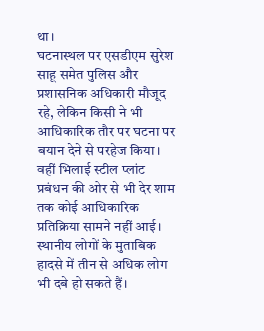था।
घटनास्थल पर एसडीएम सुरेश साहू समेत पुलिस और प्रशासनिक अधिकारी मौजूद रहे, लेकिन किसी ने भी आधिकारिक तौर पर घटना पर बयान देने से परहेज किया। वहीं भिलाई स्टील प्लांट प्रबंधन की ओर से भी देर शाम तक कोई आधिकारिक प्रतिक्रिया सामने नहीं आई।
स्थानीय लोगों के मुताबिक हादसे में तीन से अधिक लोग भी दबे हो सकते हैं।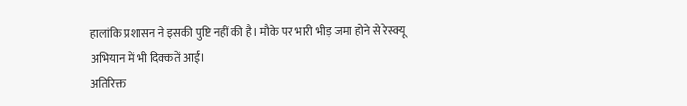हालांकि प्रशासन ने इसकी पुष्टि नहीं की है। मौके पर भारी भीड़ जमा होने से रेस्क्यू अभियान में भी दिक्कतें आईं।
अतिरिक्त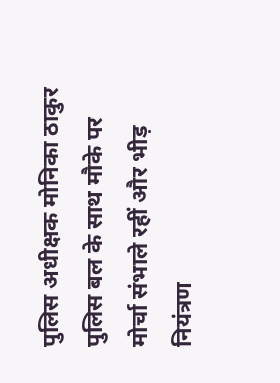पुलिस अधीक्षक मोनिका ठाकुर पुलिस बल के साथ मौके पर मोर्चा संभाले रहीं और भीड़ नियंत्रण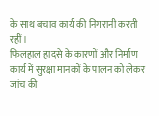के साथ बचाव कार्य की निगरानी करती रहीं।
फिलहाल हादसे के कारणों और निर्माण कार्य में सुरक्षा मानकों के पालन को लेकर जांच की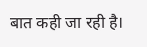बात कही जा रही है।